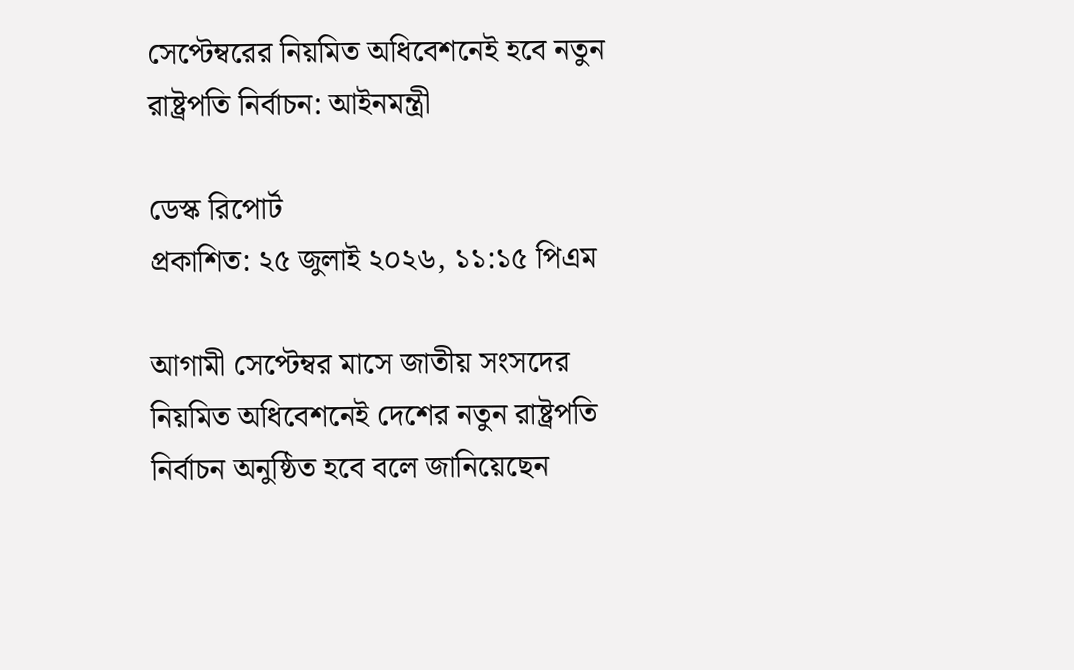সেপ্টেম্বরের নিয়মিত অধিবেশনেই হবে নতুন রাষ্ট্রপতি নির্বাচন: আইনমন্ত্রী

ডেস্ক রিপোর্ট
প্রকাশিত: ২৫ জুলাই ২০২৬, ১১:১৫ পিএম

আগামী সেপ্টেম্বর মাসে জাতীয় সংসদের নিয়মিত অধিবেশনেই দেশের নতুন রাষ্ট্রপতি নির্বাচন অনুষ্ঠিত হবে বলে জানিয়েছেন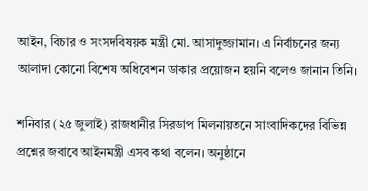আইন, বিচার ও সংসদবিষয়ক মন্ত্রী মো. আসাদুজ্জামান। এ নির্বাচনের জন্য আলাদা কোনো বিশেষ অধিবেশন ডাকার প্রয়োজন হয়নি বলেও জানান তিনি।

শনিবার (২৫ জুলাই) রাজধানীর সিরডাপ মিলনায়তনে সাংবাদিকদের বিভিন্ন প্রশ্নের জবাবে আইনমন্ত্রী এসব কথা বলেন। অনুষ্ঠানে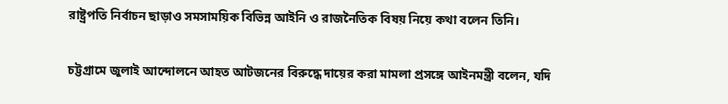রাষ্ট্রপতি নির্বাচন ছাড়াও সমসাময়িক বিভিন্ন আইনি ও রাজনৈতিক বিষয় নিয়ে কথা বলেন তিনি।

চট্টগ্রামে জুলাই আন্দোলনে আহত আটজনের বিরুদ্ধে দায়ের করা মামলা প্রসঙ্গে আইনমন্ত্রী বলেন, যদি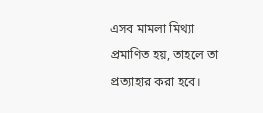এসব মামলা মিথ্যা প্রমাণিত হয়, তাহলে তা প্রত্যাহার করা হবে।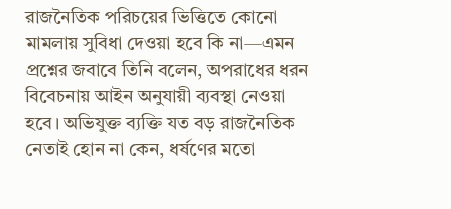রাজনৈতিক পরিচয়ের ভিত্তিতে কোনো মামলায় সুবিধা দেওয়া হবে কি না—এমন প্রশ্নের জবাবে তিনি বলেন, অপরাধের ধরন বিবেচনায় আইন অনুযায়ী ব্যবস্থা নেওয়া হবে। অভিযুক্ত ব্যক্তি যত বড় রাজনৈতিক নেতাই হোন না কেন, ধর্ষণের মতো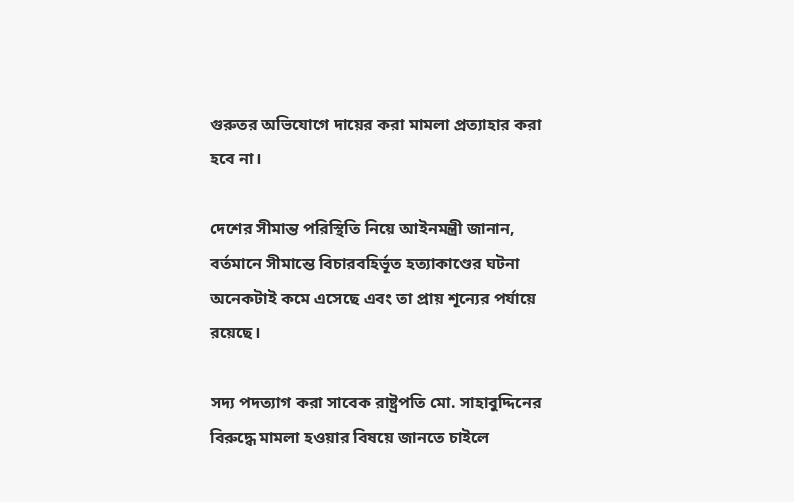গুরুতর অভিযোগে দায়ের করা মামলা প্রত্যাহার করা হবে না।

দেশের সীমান্ত পরিস্থিতি নিয়ে আইনমন্ত্রী জানান, বর্তমানে সীমান্তে বিচারবহির্ভূত হত্যাকাণ্ডের ঘটনা অনেকটাই কমে এসেছে এবং তা প্রায় শূন্যের পর্যায়ে রয়েছে।

সদ্য পদত্যাগ করা সাবেক রাষ্ট্রপতি মো. সাহাবুদ্দিনের বিরুদ্ধে মামলা হওয়ার বিষয়ে জানতে চাইলে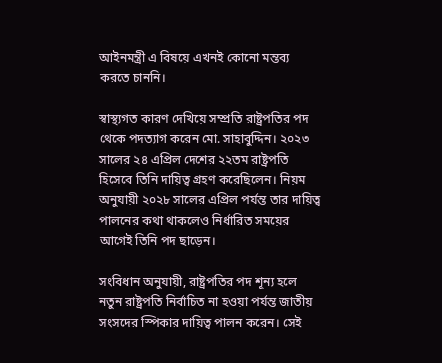আইনমন্ত্রী এ বিষয়ে এখনই কোনো মন্তব্য করতে চাননি।

স্বাস্থ্যগত কারণ দেখিয়ে সম্প্রতি রাষ্ট্রপতির পদ থেকে পদত্যাগ করেন মো. সাহাবুদ্দিন। ২০২৩ সালের ২৪ এপ্রিল দেশের ২২তম রাষ্ট্রপতি হিসেবে তিনি দায়িত্ব গ্রহণ করেছিলেন। নিয়ম অনুযায়ী ২০২৮ সালের এপ্রিল পর্যন্ত তার দায়িত্ব পালনের কথা থাকলেও নির্ধারিত সময়ের আগেই তিনি পদ ছাড়েন।

সংবিধান অনুযায়ী, রাষ্ট্রপতির পদ শূন্য হলে নতুন রাষ্ট্রপতি নির্বাচিত না হওয়া পর্যন্ত জাতীয় সংসদের স্পিকার দায়িত্ব পালন করেন। সেই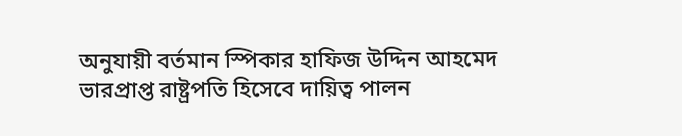অনুযায়ী বর্তমান স্পিকার হাফিজ উদ্দিন আহমেদ ভারপ্রাপ্ত রাষ্ট্রপতি হিসেবে দায়িত্ব পালন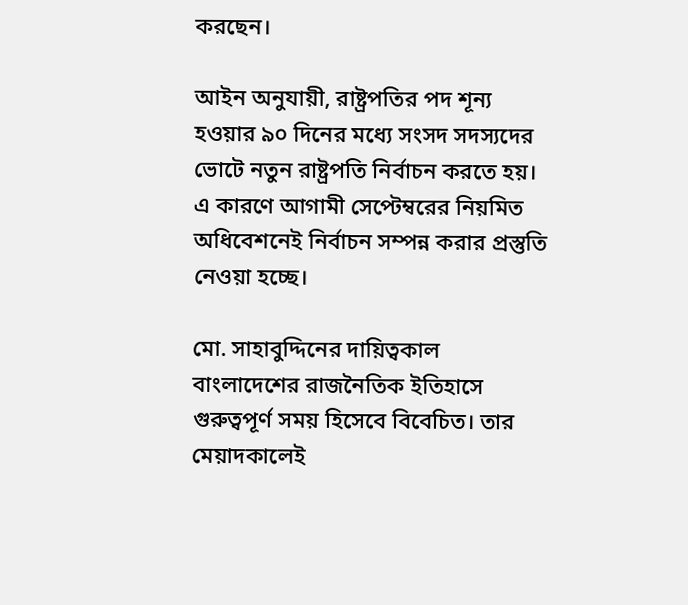করছেন।

আইন অনুযায়ী, রাষ্ট্রপতির পদ শূন্য হওয়ার ৯০ দিনের মধ্যে সংসদ সদস্যদের ভোটে নতুন রাষ্ট্রপতি নির্বাচন করতে হয়। এ কারণে আগামী সেপ্টেম্বরের নিয়মিত অধিবেশনেই নির্বাচন সম্পন্ন করার প্রস্তুতি নেওয়া হচ্ছে।

মো. সাহাবুদ্দিনের দায়িত্বকাল বাংলাদেশের রাজনৈতিক ইতিহাসে গুরুত্বপূর্ণ সময় হিসেবে বিবেচিত। তার মেয়াদকালেই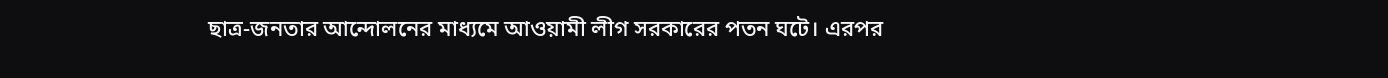ছাত্র-জনতার আন্দোলনের মাধ্যমে আওয়ামী লীগ সরকারের পতন ঘটে। এরপর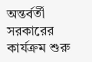অন্তর্বর্তী সরকারের কার্যক্রম শুরু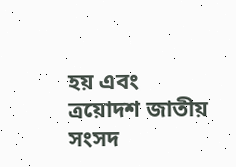হয় এবং ত্রয়োদশ জাতীয় সংসদ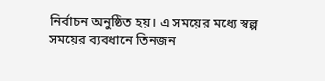নির্বাচন অনুষ্ঠিত হয়। এ সময়ের মধ্যে স্বল্প সময়ের ব্যবধানে তিনজন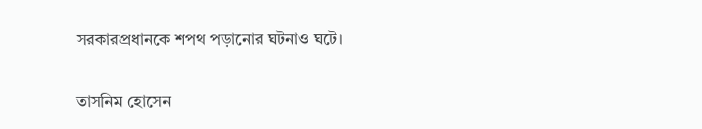সরকারপ্রধানকে শপথ পড়ানোর ঘটনাও ঘটে।

তাসনিম হোসেন